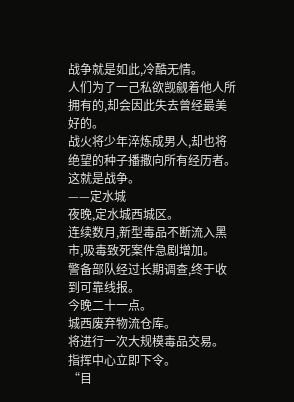战争就是如此,冷酷无情。
人们为了一己私欲觊觎着他人所拥有的,却会因此失去曾经最美好的。
战火将少年淬炼成男人,却也将绝望的种子播撒向所有经历者。
这就是战争。
——定水城
夜晚,定水城西城区。
连续数月,新型毒品不断流入黑市,吸毒致死案件急剧增加。
警备部队经过长期调查,终于收到可靠线报。
今晚二十一点。
城西废弃物流仓库。
将进行一次大规模毒品交易。
指挥中心立即下令。
“目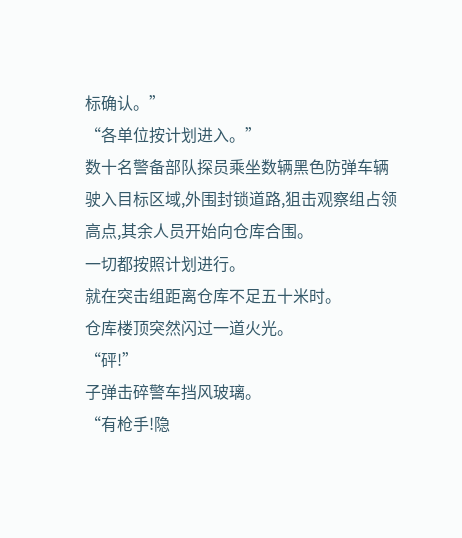标确认。”
“各单位按计划进入。”
数十名警备部队探员乘坐数辆黑色防弹车辆驶入目标区域,外围封锁道路,狙击观察组占领高点,其余人员开始向仓库合围。
一切都按照计划进行。
就在突击组距离仓库不足五十米时。
仓库楼顶突然闪过一道火光。
“砰!”
子弹击碎警车挡风玻璃。
“有枪手!隐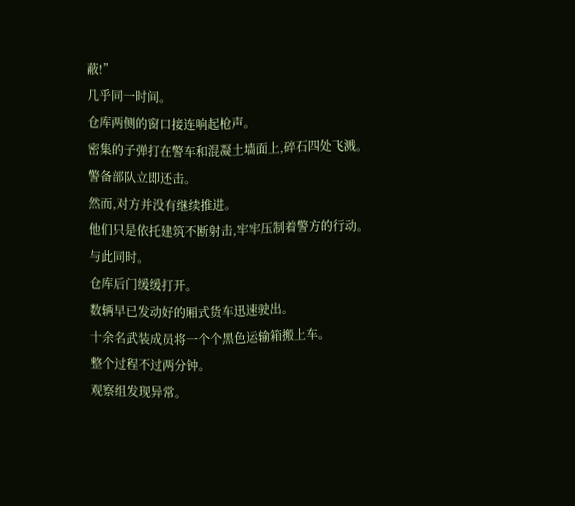蔽!”
几乎同一时间。
仓库两侧的窗口接连响起枪声。
密集的子弹打在警车和混凝土墙面上,碎石四处飞溅。
警备部队立即还击。
然而,对方并没有继续推进。
他们只是依托建筑不断射击,牢牢压制着警方的行动。
与此同时。
仓库后门缓缓打开。
数辆早已发动好的厢式货车迅速驶出。
十余名武装成员将一个个黑色运输箱搬上车。
整个过程不过两分钟。
观察组发现异常。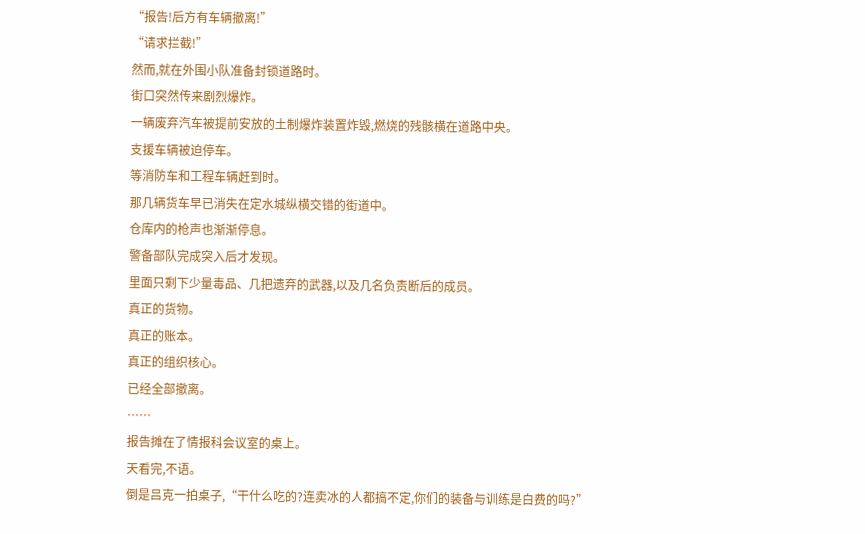“报告!后方有车辆撤离!”
“请求拦截!”
然而,就在外围小队准备封锁道路时。
街口突然传来剧烈爆炸。
一辆废弃汽车被提前安放的土制爆炸装置炸毁,燃烧的残骸横在道路中央。
支援车辆被迫停车。
等消防车和工程车辆赶到时。
那几辆货车早已消失在定水城纵横交错的街道中。
仓库内的枪声也渐渐停息。
警备部队完成突入后才发现。
里面只剩下少量毒品、几把遗弃的武器,以及几名负责断后的成员。
真正的货物。
真正的账本。
真正的组织核心。
已经全部撤离。
……
报告摊在了情报科会议室的桌上。
天看完,不语。
倒是吕克一拍桌子,“干什么吃的?连卖冰的人都搞不定,你们的装备与训练是白费的吗?”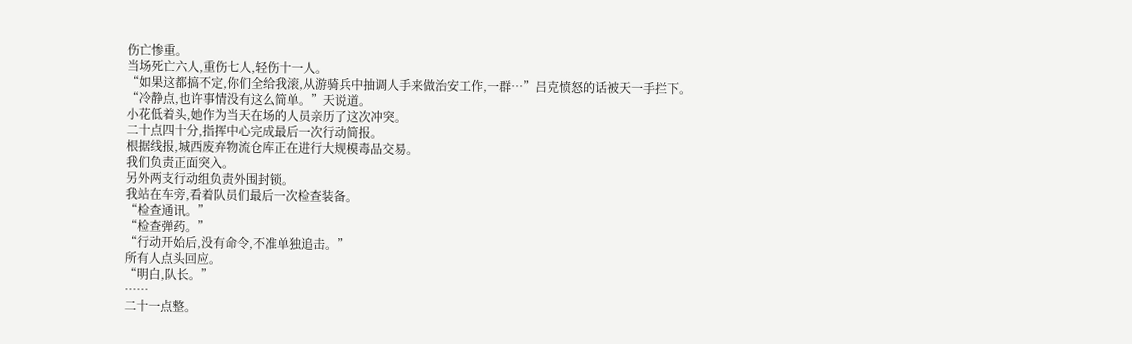伤亡惨重。
当场死亡六人,重伤七人,轻伤十一人。
“如果这都搞不定,你们全给我滚,从游骑兵中抽调人手来做治安工作,一群…”吕克愤怒的话被天一手拦下。
“冷静点,也许事情没有这么简单。”天说道。
小花低着头,她作为当天在场的人员亲历了这次冲突。
二十点四十分,指挥中心完成最后一次行动简报。
根据线报,城西废弃物流仓库正在进行大规模毒品交易。
我们负责正面突入。
另外两支行动组负责外围封锁。
我站在车旁,看着队员们最后一次检查装备。
“检查通讯。”
“检查弹药。”
“行动开始后,没有命令,不准单独追击。”
所有人点头回应。
“明白,队长。”
……
二十一点整。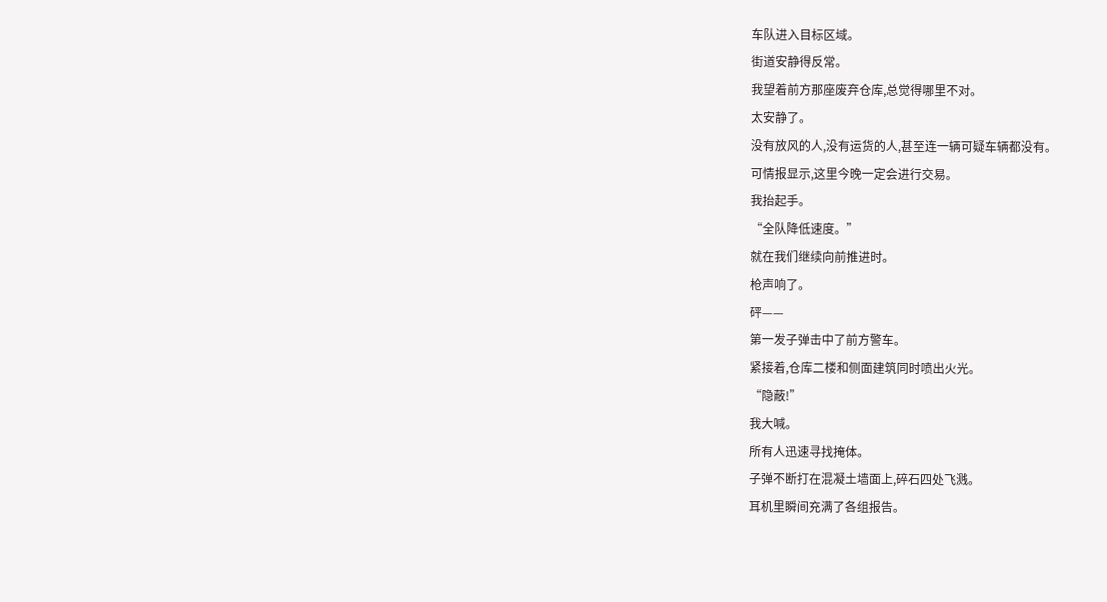车队进入目标区域。
街道安静得反常。
我望着前方那座废弃仓库,总觉得哪里不对。
太安静了。
没有放风的人,没有运货的人,甚至连一辆可疑车辆都没有。
可情报显示,这里今晚一定会进行交易。
我抬起手。
“全队降低速度。”
就在我们继续向前推进时。
枪声响了。
砰——
第一发子弹击中了前方警车。
紧接着,仓库二楼和侧面建筑同时喷出火光。
“隐蔽!”
我大喊。
所有人迅速寻找掩体。
子弹不断打在混凝土墙面上,碎石四处飞溅。
耳机里瞬间充满了各组报告。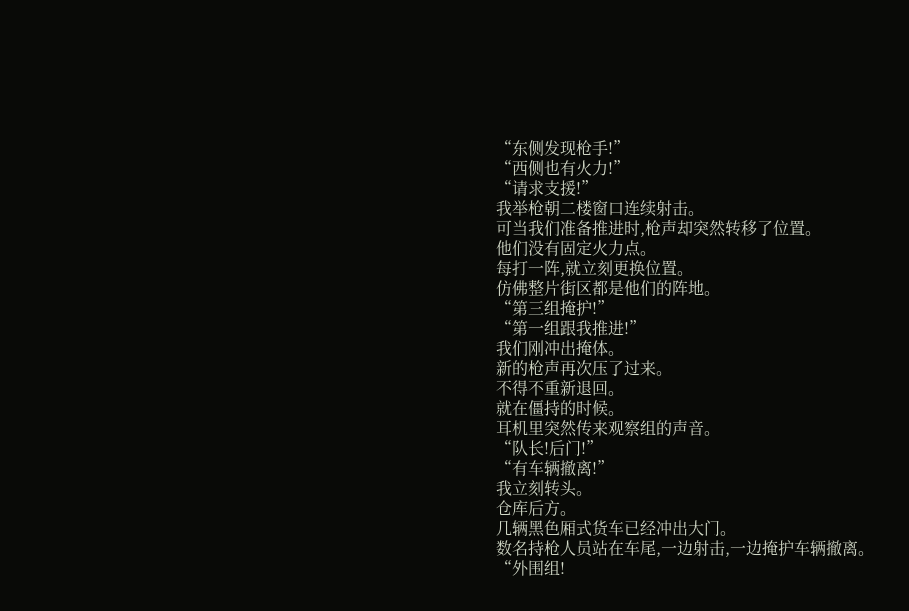“东侧发现枪手!”
“西侧也有火力!”
“请求支援!”
我举枪朝二楼窗口连续射击。
可当我们准备推进时,枪声却突然转移了位置。
他们没有固定火力点。
每打一阵,就立刻更换位置。
仿佛整片街区都是他们的阵地。
“第三组掩护!”
“第一组跟我推进!”
我们刚冲出掩体。
新的枪声再次压了过来。
不得不重新退回。
就在僵持的时候。
耳机里突然传来观察组的声音。
“队长!后门!”
“有车辆撤离!”
我立刻转头。
仓库后方。
几辆黑色厢式货车已经冲出大门。
数名持枪人员站在车尾,一边射击,一边掩护车辆撤离。
“外围组!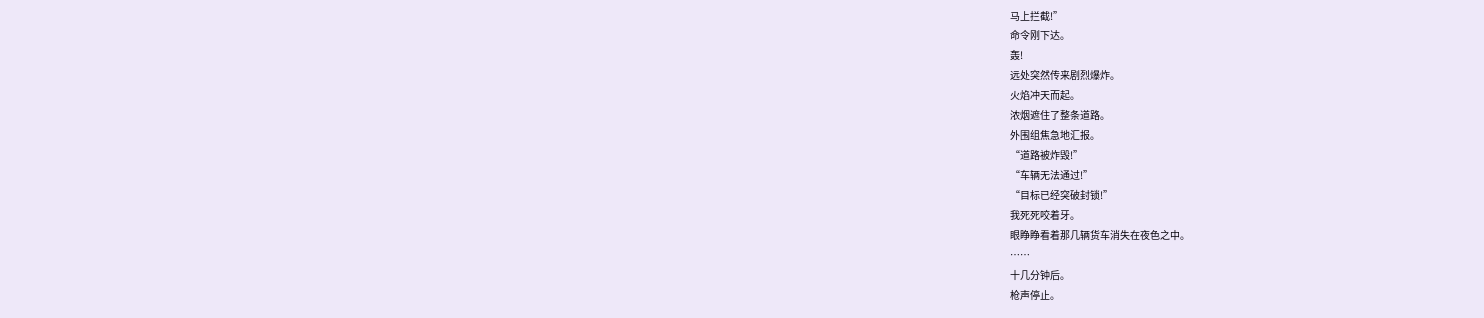马上拦截!”
命令刚下达。
轰!
远处突然传来剧烈爆炸。
火焰冲天而起。
浓烟遮住了整条道路。
外围组焦急地汇报。
“道路被炸毁!”
“车辆无法通过!”
“目标已经突破封锁!”
我死死咬着牙。
眼睁睁看着那几辆货车消失在夜色之中。
……
十几分钟后。
枪声停止。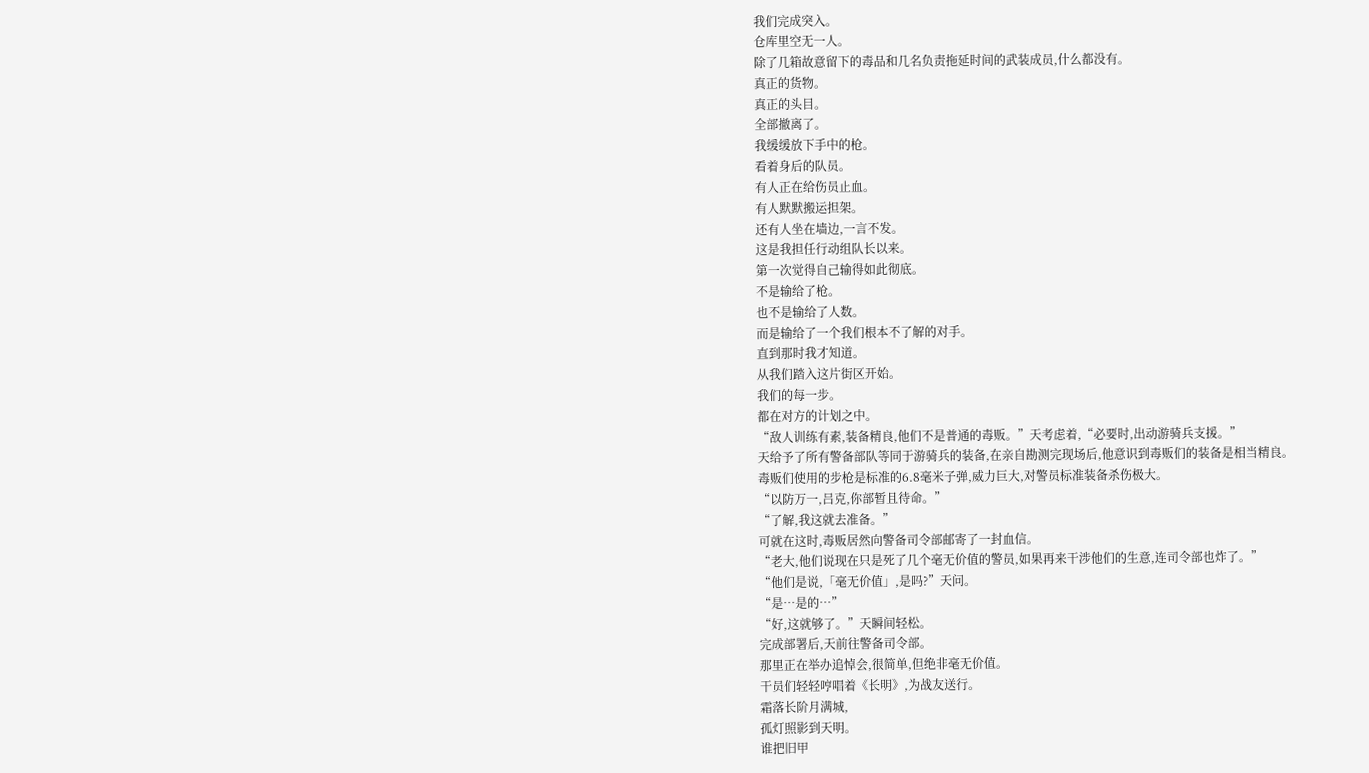我们完成突入。
仓库里空无一人。
除了几箱故意留下的毒品和几名负责拖延时间的武装成员,什么都没有。
真正的货物。
真正的头目。
全部撤离了。
我缓缓放下手中的枪。
看着身后的队员。
有人正在给伤员止血。
有人默默搬运担架。
还有人坐在墙边,一言不发。
这是我担任行动组队长以来。
第一次觉得自己输得如此彻底。
不是输给了枪。
也不是输给了人数。
而是输给了一个我们根本不了解的对手。
直到那时我才知道。
从我们踏入这片街区开始。
我们的每一步。
都在对方的计划之中。
“敌人训练有素,装备精良,他们不是普通的毒贩。”天考虑着,“必要时,出动游骑兵支援。”
天给予了所有警备部队等同于游骑兵的装备,在亲自勘测完现场后,他意识到毒贩们的装备是相当精良。
毒贩们使用的步枪是标准的6.8毫米子弹,威力巨大,对警员标准装备杀伤极大。
“以防万一,吕克,你部暂且待命。”
“了解,我这就去准备。”
可就在这时,毒贩居然向警备司令部邮寄了一封血信。
“老大,他们说现在只是死了几个毫无价值的警员,如果再来干涉他们的生意,连司令部也炸了。”
“他们是说,「毫无价值」,是吗?”天问。
“是…是的…”
“好,这就够了。”天瞬间轻松。
完成部署后,天前往警备司令部。
那里正在举办追悼会,很简单,但绝非毫无价值。
干员们轻轻哼唱着《长明》,为战友送行。
霜落长阶月满城,
孤灯照影到天明。
谁把旧甲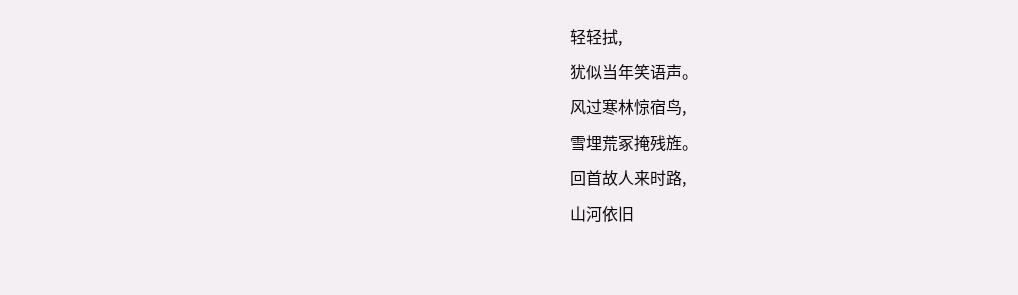轻轻拭,
犹似当年笑语声。
风过寒林惊宿鸟,
雪埋荒冢掩残旌。
回首故人来时路,
山河依旧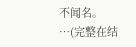不闻名。
…(完整在结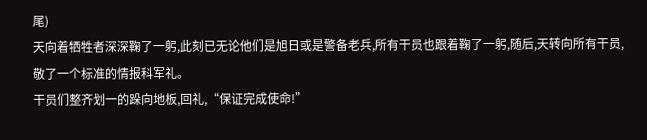尾)
天向着牺牲者深深鞠了一躬,此刻已无论他们是旭日或是警备老兵,所有干员也跟着鞠了一躬,随后,天转向所有干员,敬了一个标准的情报科军礼。
干员们整齐划一的跺向地板,回礼,“保证完成使命!”